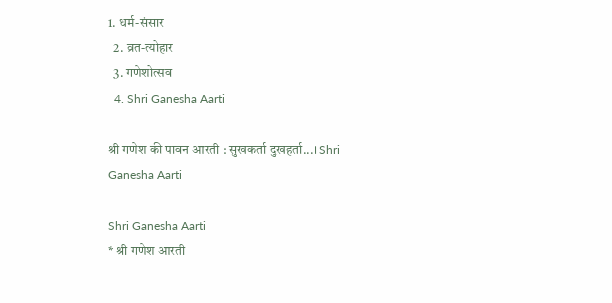1. धर्म-संसार
  2. व्रत-त्योहार
  3. गणेशोत्सव
  4. Shri Ganesha Aarti

श्री गणेश की पावन आरती : सुखकर्ता दुखहर्ता...। Shri Ganesha Aarti

Shri Ganesha Aarti
* श्री गणेश आरती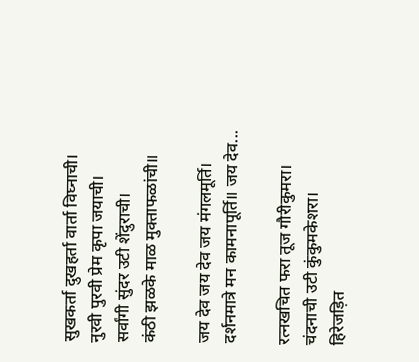सुखकर्ता दुखहर्ता वार्ता विघ्नाची।
नुरवी पुरवी प्रेम कृपा जयाची।
सर्वांगी सुंदर उटी शेंदुराची।
कंठी झळके माळ मुक्ताफळांची॥

जय देव जय देव जय मंगलमूर्ति।
दर्शनमात्रे मन कामनापूर्ति॥ जय देव...

रत्नखचित फरा तूज गौरीकुमरा।
चंदनाची उटी कुंकुमकेशरा।
हिरेजड़ित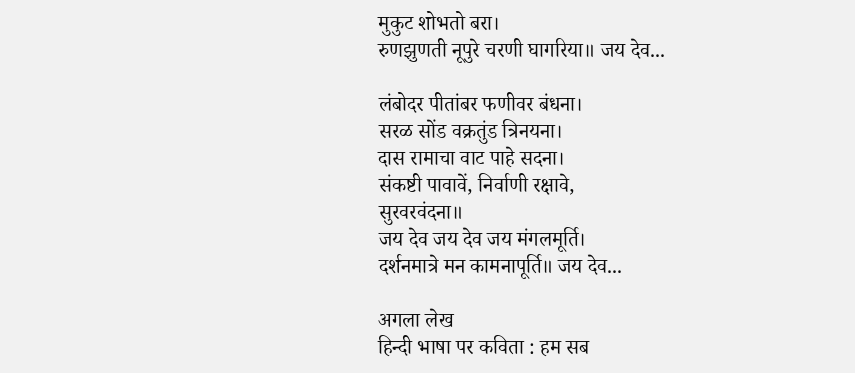मुकुट शोभतो बरा।
रुणझुणती नूपुरे चरणी घागरिया॥ जय देव...

लंबोदर पीतांबर फणीवर बंधना।
सरळ सोंड वक्रतुंड त्रिनयना।
दास रामाचा वाट पाहे सदना।
संकष्टी पावावें, निर्वाणी रक्षावे,
सुरवरवंदना॥
जय देव जय देव जय मंगलमूर्ति।
दर्शनमात्रे मन कामनापूर्ति॥ जय देव...

अगला लेख
हिन्दी भाषा पर कविता : हम सब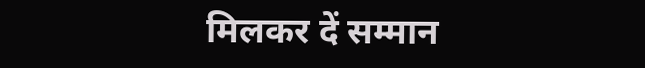मिलकर दें सम्मान